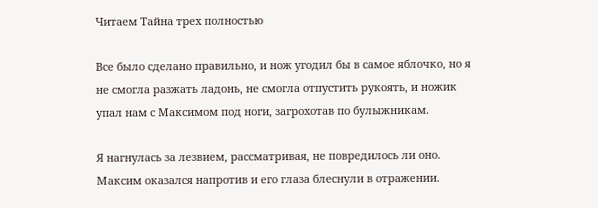Читаем Тайна трех полностью

Все было сделано правильно, и нож угодил бы в самое яблочко, но я не смогла разжать ладонь, не смогла отпустить рукоять, и ножик упал нам с Максимом под ноги, загрохотав по булыжникам.

Я нагнулась за лезвием, рассматривая, не повредилось ли оно. Максим оказался напротив и его глаза блеснули в отражении.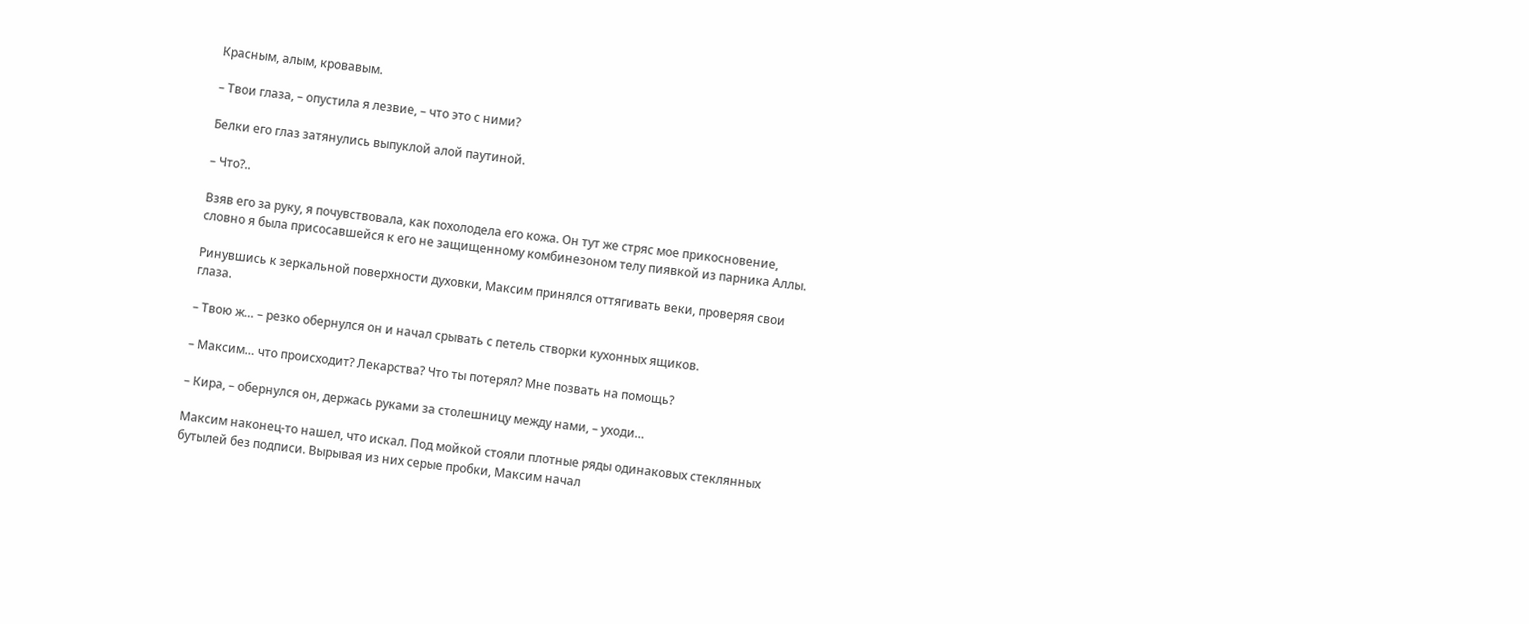Красным, алым, кровавым.

– Твои глаза, – опустила я лезвие, – что это с ними?

Белки его глаз затянулись выпуклой алой паутиной.

– Что?..

Взяв его за руку, я почувствовала, как похолодела его кожа. Он тут же стряс мое прикосновение, словно я была присосавшейся к его не защищенному комбинезоном телу пиявкой из парника Аллы.

Ринувшись к зеркальной поверхности духовки, Максим принялся оттягивать веки, проверяя свои глаза.

– Твою ж… – резко обернулся он и начал срывать с петель створки кухонных ящиков.

– Максим… что происходит? Лекарства? Что ты потерял? Мне позвать на помощь?

– Кира, – обернулся он, держась руками за столешницу между нами, – уходи…

Максим наконец-то нашел, что искал. Под мойкой стояли плотные ряды одинаковых стеклянных бутылей без подписи. Вырывая из них серые пробки, Максим начал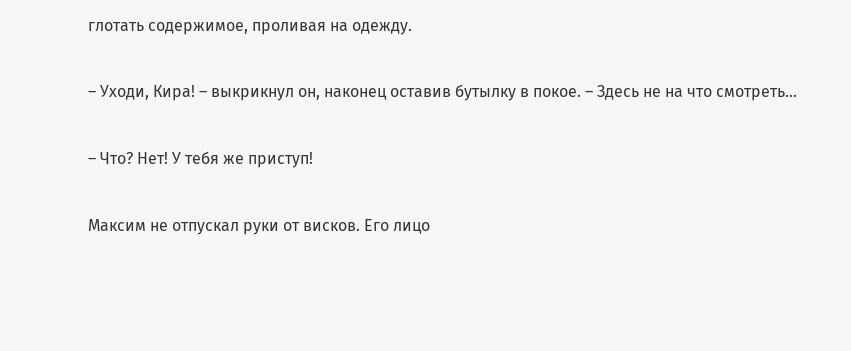глотать содержимое, проливая на одежду.

– Уходи, Кира! – выкрикнул он, наконец оставив бутылку в покое. – Здесь не на что смотреть…

– Что? Нет! У тебя же приступ!

Максим не отпускал руки от висков. Его лицо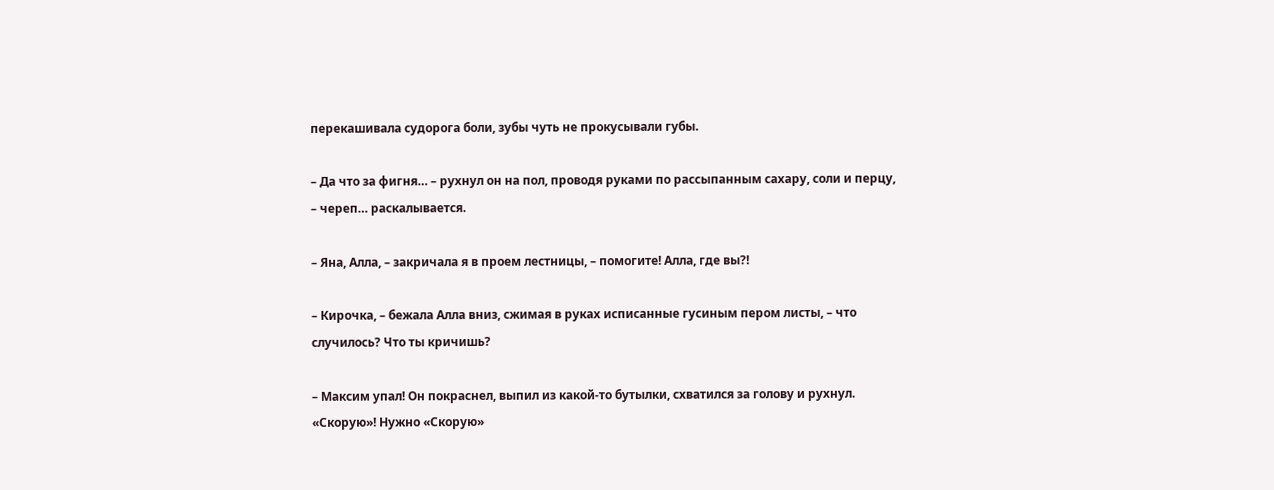перекашивала судорога боли, зубы чуть не прокусывали губы.

– Да что за фигня… – рухнул он на пол, проводя руками по рассыпанным сахару, соли и перцу, – череп… раскалывается.

– Яна, Алла, – закричала я в проем лестницы, – помогите! Алла, где вы?!

– Кирочка, – бежала Алла вниз, сжимая в руках исписанные гусиным пером листы, – что случилось? Что ты кричишь?

– Максим упал! Он покраснел, выпил из какой-то бутылки, схватился за голову и рухнул. «Скорую»! Нужно «Скорую»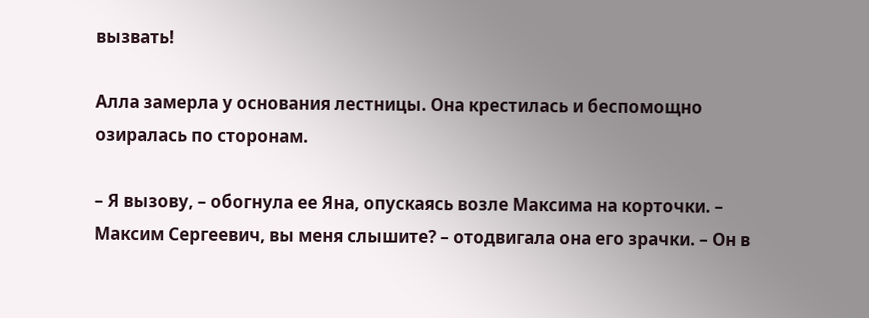вызвать!

Алла замерла у основания лестницы. Она крестилась и беспомощно озиралась по сторонам.

– Я вызову, – обогнула ее Яна, опускаясь возле Максима на корточки. – Максим Сергеевич, вы меня слышите? – отодвигала она его зрачки. – Он в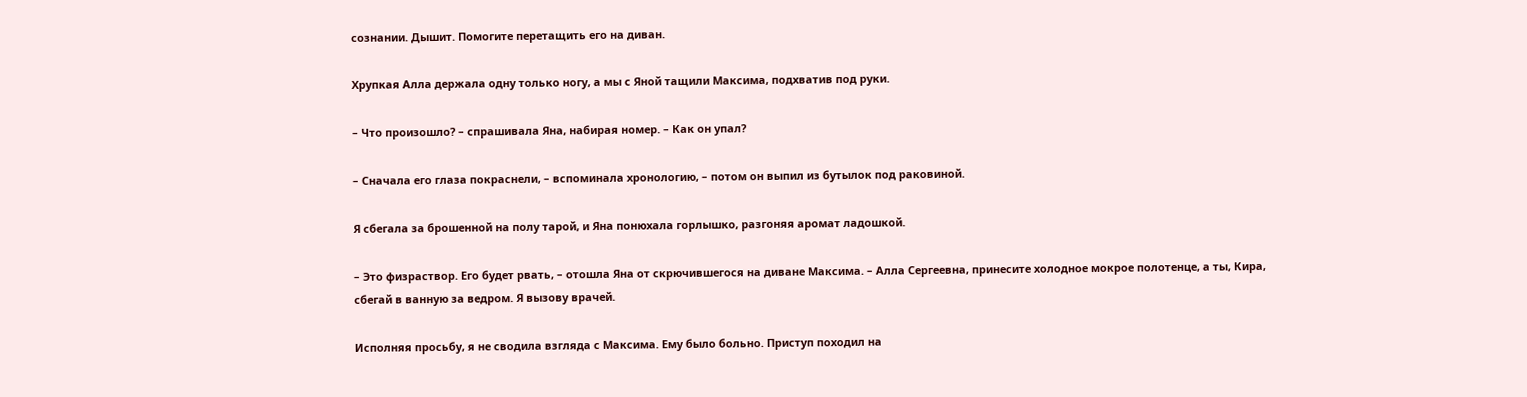сознании. Дышит. Помогите перетащить его на диван.

Хрупкая Алла держала одну только ногу, а мы с Яной тащили Максима, подхватив под руки.

– Что произошло? – спрашивала Яна, набирая номер. – Как он упал?

– Сначала его глаза покраснели, – вспоминала хронологию, – потом он выпил из бутылок под раковиной.

Я сбегала за брошенной на полу тарой, и Яна понюхала горлышко, разгоняя аромат ладошкой.

– Это физраствор. Его будет рвать, – отошла Яна от скрючившегося на диване Максима. – Алла Сергеевна, принесите холодное мокрое полотенце, а ты, Кира, сбегай в ванную за ведром. Я вызову врачей.

Исполняя просьбу, я не сводила взгляда с Максима. Ему было больно. Приступ походил на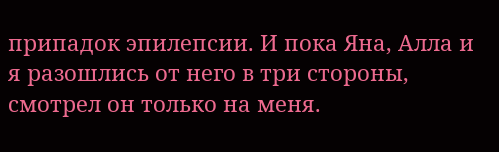припадок эпилепсии. И пока Яна, Алла и я разошлись от него в три стороны, смотрел он только на меня.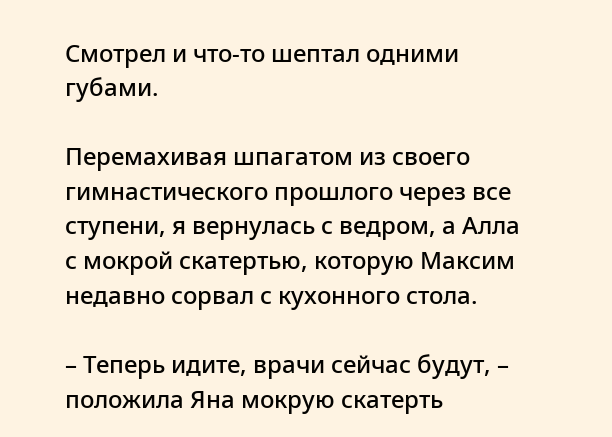Смотрел и что-то шептал одними губами.

Перемахивая шпагатом из своего гимнастического прошлого через все ступени, я вернулась с ведром, а Алла с мокрой скатертью, которую Максим недавно сорвал с кухонного стола.

– Теперь идите, врачи сейчас будут, – положила Яна мокрую скатерть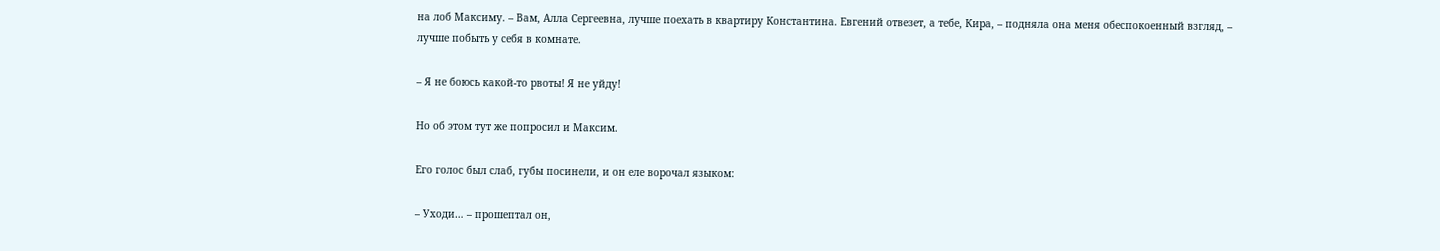на лоб Максиму. – Вам, Алла Сергеевна, лучше поехать в квартиру Константина. Евгений отвезет, а тебе, Кира, – подняла она меня обеспокоенный взгляд, – лучше побыть у себя в комнате.

– Я не боюсь какой-то рвоты! Я не уйду!

Но об этом тут же попросил и Максим.

Его голос был слаб, губы посинели, и он еле ворочал языком:

– Уходи… – прошептал он,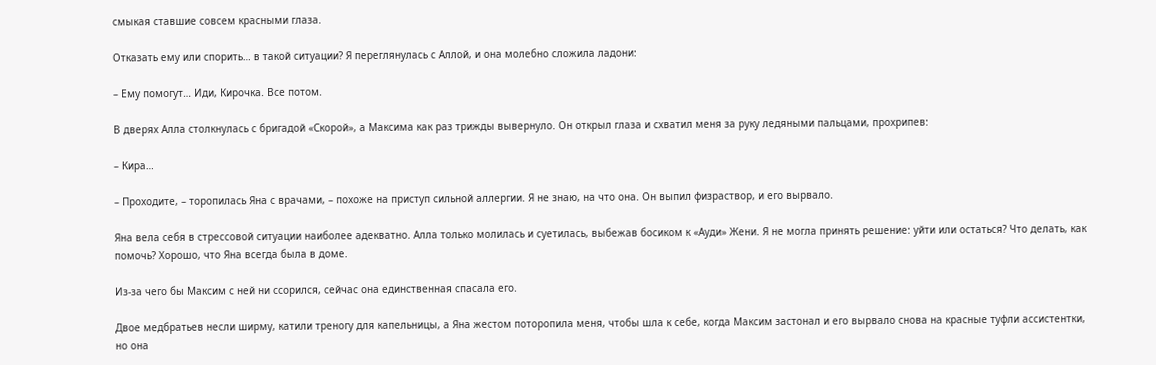смыкая ставшие совсем красными глаза.

Отказать ему или спорить… в такой ситуации? Я переглянулась с Аллой, и она молебно сложила ладони:

– Ему помогут… Иди, Кирочка. Все потом.

В дверях Алла столкнулась с бригадой «Скорой», а Максима как раз трижды вывернуло. Он открыл глаза и схватил меня за руку ледяными пальцами, прохрипев:

– Кира…

– Проходите, – торопилась Яна с врачами, – похоже на приступ сильной аллергии. Я не знаю, на что она. Он выпил физраствор, и его вырвало.

Яна вела себя в стрессовой ситуации наиболее адекватно. Алла только молилась и суетилась, выбежав босиком к «Ауди» Жени. Я не могла принять решение: уйти или остаться? Что делать, как помочь? Хорошо, что Яна всегда была в доме.

Из-за чего бы Максим с ней ни ссорился, сейчас она единственная спасала его.

Двое медбратьев несли ширму, катили треногу для капельницы, а Яна жестом поторопила меня, чтобы шла к себе, когда Максим застонал и его вырвало снова на красные туфли ассистентки, но она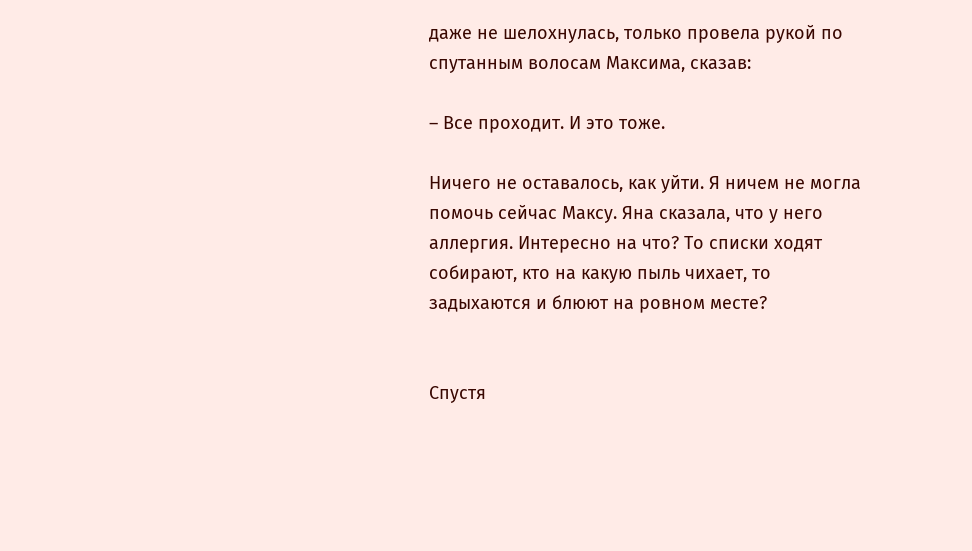даже не шелохнулась, только провела рукой по спутанным волосам Максима, сказав:

– Все проходит. И это тоже.

Ничего не оставалось, как уйти. Я ничем не могла помочь сейчас Максу. Яна сказала, что у него аллергия. Интересно на что? То списки ходят собирают, кто на какую пыль чихает, то задыхаются и блюют на ровном месте?


Спустя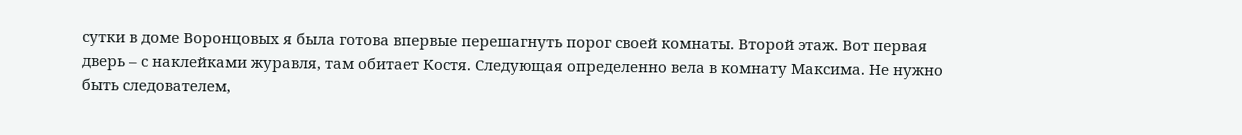сутки в доме Воронцовых я была готова впервые перешагнуть порог своей комнаты. Второй этаж. Вот первая дверь – с наклейками журавля, там обитает Костя. Следующая определенно вела в комнату Максима. Не нужно быть следователем,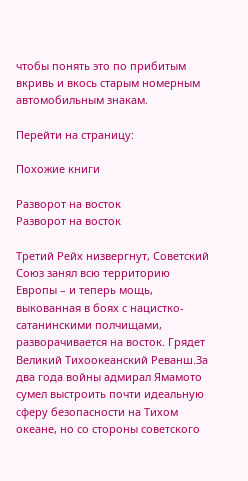чтобы понять это по прибитым вкривь и вкось старым номерным автомобильным знакам.

Перейти на страницу:

Похожие книги

Разворот на восток
Разворот на восток

Третий Рейх низвергнут, Советский Союз занял всю территорию Европы – и теперь мощь, выкованная в боях с нацистко-сатанинскими полчищами, разворачивается на восток. Грядет Великий Тихоокеанский Реванш.За два года войны адмирал Ямамото сумел выстроить почти идеальную сферу безопасности на Тихом океане, но со стороны советского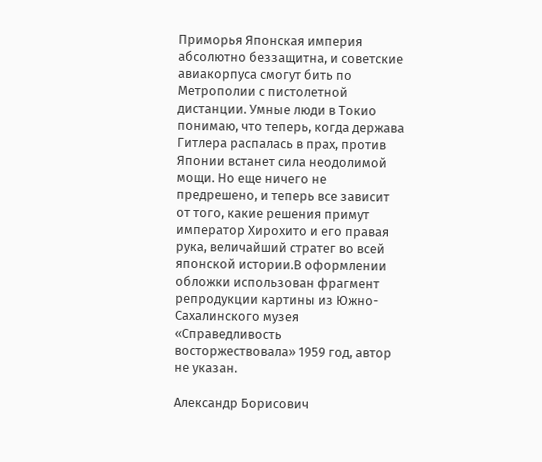Приморья Японская империя абсолютно беззащитна, и советские авиакорпуса смогут бить по Метрополии с пистолетной дистанции. Умные люди в Токио понимаю, что теперь, когда держава Гитлера распалась в прах, против Японии встанет сила неодолимой мощи. Но еще ничего не предрешено, и теперь все зависит от того, какие решения примут император Хирохито и его правая рука, величайший стратег во всей японской истории.В оформлении обложки использован фрагмент репродукции картины из Южно-Сахалинского музея «Справедливость восторжествовала» 1959 год, автор не указан.

Александр Борисович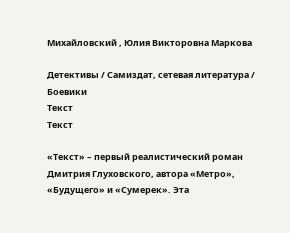Михайловский , Юлия Викторовна Маркова

Детективы / Самиздат, сетевая литература / Боевики
Текст
Текст

«Текст» – первый реалистический роман Дмитрия Глуховского, автора «Метро», «Будущего» и «Сумерек». Эта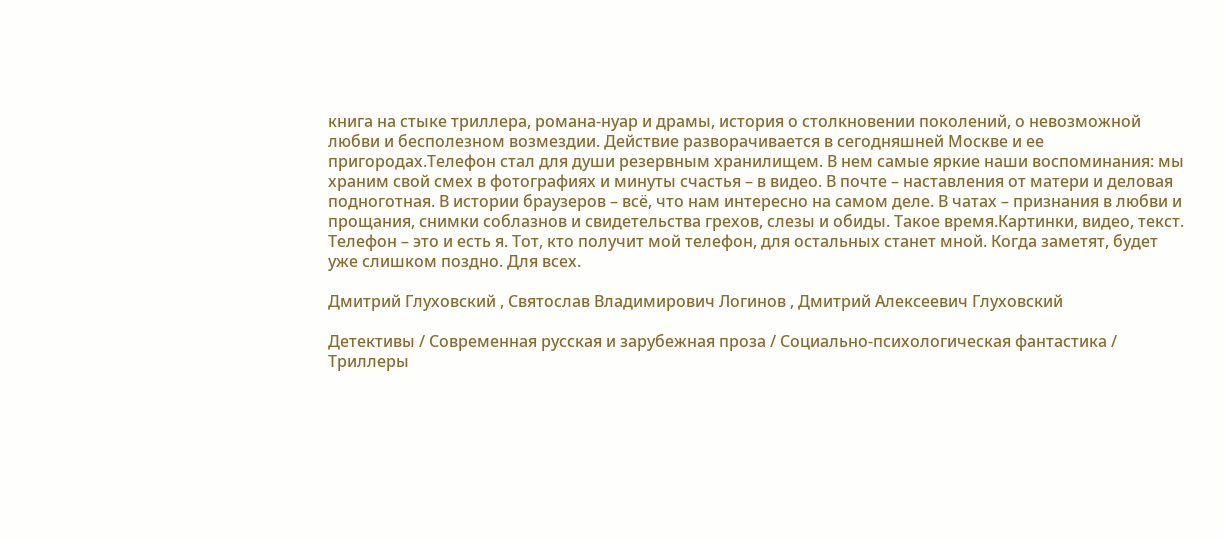книга на стыке триллера, романа-нуар и драмы, история о столкновении поколений, о невозможной любви и бесполезном возмездии. Действие разворачивается в сегодняшней Москве и ее пригородах.Телефон стал для души резервным хранилищем. В нем самые яркие наши воспоминания: мы храним свой смех в фотографиях и минуты счастья – в видео. В почте – наставления от матери и деловая подноготная. В истории браузеров – всё, что нам интересно на самом деле. В чатах – признания в любви и прощания, снимки соблазнов и свидетельства грехов, слезы и обиды. Такое время.Картинки, видео, текст. Телефон – это и есть я. Тот, кто получит мой телефон, для остальных станет мной. Когда заметят, будет уже слишком поздно. Для всех.

Дмитрий Глуховский , Святослав Владимирович Логинов , Дмитрий Алексеевич Глуховский

Детективы / Современная русская и зарубежная проза / Социально-психологическая фантастика / Триллеры